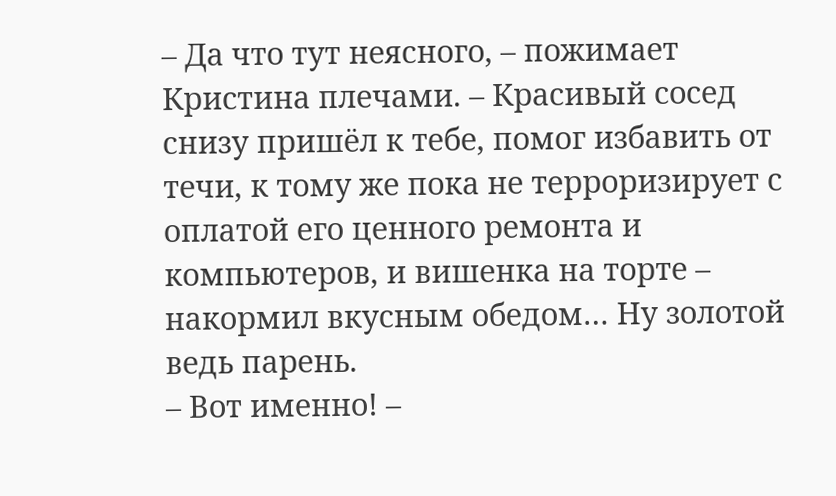– Да что тут неясного, – пожимает Кристина плечами. – Красивый сосед снизу пришёл к тебе, помог избавить от течи, к тому же пока не терроризирует с оплатой его ценного ремонта и компьютеров, и вишенка на торте – накормил вкусным обедом… Ну золотой ведь парень.
– Вот именно! –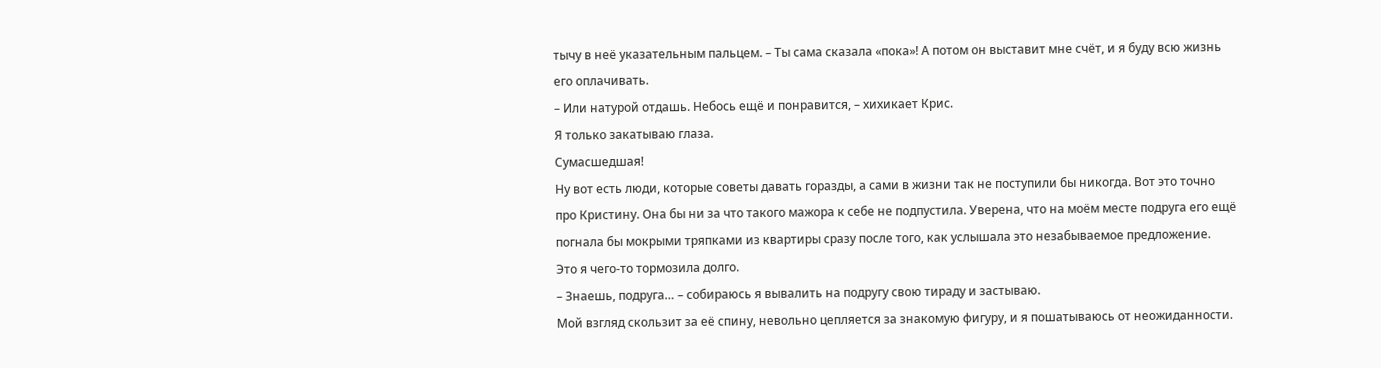тычу в неё указательным пальцем. – Ты сама сказала «пока»! А потом он выставит мне счёт, и я буду всю жизнь его оплачивать.
– Или натурой отдашь. Небось ещё и понравится, – хихикает Крис.
Я только закатываю глаза.
Сумасшедшая!
Ну вот есть люди, которые советы давать горазды, а сами в жизни так не поступили бы никогда. Вот это точно про Кристину. Она бы ни за что такого мажора к себе не подпустила. Уверена, что на моём месте подруга его ещё погнала бы мокрыми тряпками из квартиры сразу после того, как услышала это незабываемое предложение.
Это я чего-то тормозила долго.
– Знаешь, подруга… – собираюсь я вывалить на подругу свою тираду и застываю.
Мой взгляд скользит за её спину, невольно цепляется за знакомую фигуру, и я пошатываюсь от неожиданности.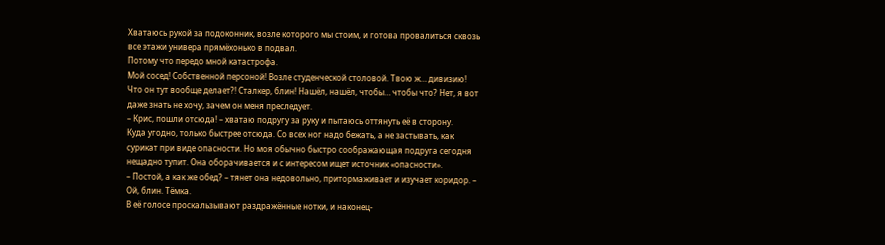Хватаюсь рукой за подоконник, возле которого мы стоим, и готова провалиться сквозь все этажи универа прямёхонько в подвал.
Потому что передо мной катастрофа.
Мой сосед! Собственной персоной! Возле студенческой столовой. Твою ж… дивизию! Что он тут вообще делает?! Сталкер, блин! Нашёл, нашёл, чтобы… чтобы что? Нет, я вот даже знать не хочу, зачем он меня преследует.
– Крис, пошли отсюда! – хватаю подругу за руку и пытаюсь оттянуть её в сторону.
Куда угодно, только быстрее отсюда. Со всех ног надо бежать, а не застывать, как сурикат при виде опасности. Но моя обычно быстро соображающая подруга сегодня нещадно тупит. Она оборачивается и с интересом ищет источник «опасности».
– Постой, а как же обед? – тянет она недовольно, притормаживает и изучает коридор. – Ой, блин. Тёмка.
В её голосе проскальзывают раздражённые нотки, и наконец-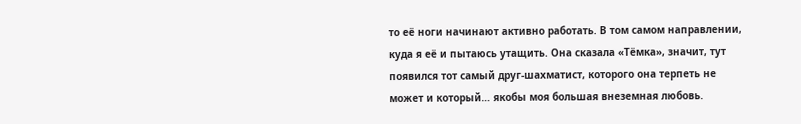то её ноги начинают активно работать. В том самом направлении, куда я её и пытаюсь утащить. Она сказала «Тёмка», значит, тут появился тот самый друг-шахматист, которого она терпеть не может и который… якобы моя большая внеземная любовь.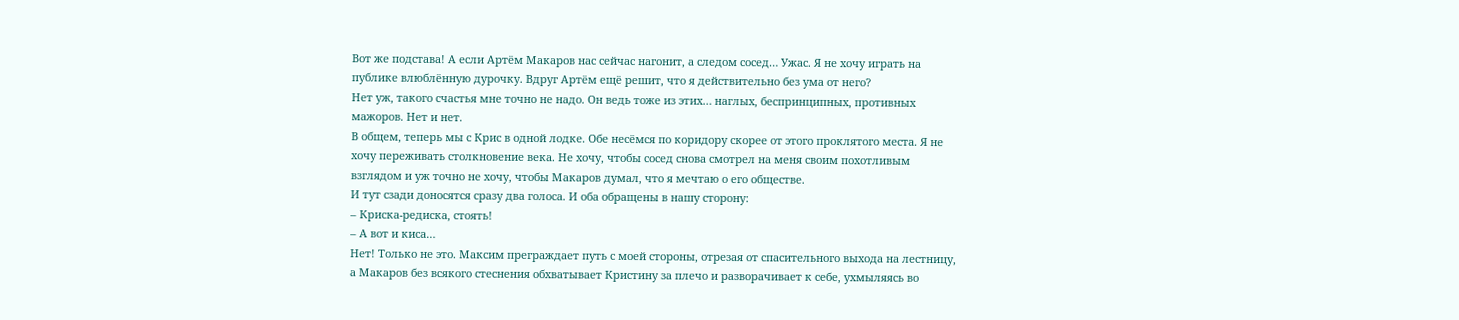Вот же подстава! А если Артём Макаров нас сейчас нагонит, а следом сосед… Ужас. Я не хочу играть на публике влюблённую дурочку. Вдруг Артём ещё решит, что я действительно без ума от него?
Нет уж, такого счастья мне точно не надо. Он ведь тоже из этих… наглых, беспринципных, противных мажоров. Нет и нет.
В общем, теперь мы с Крис в одной лодке. Обе несёмся по коридору скорее от этого проклятого места. Я не хочу переживать столкновение века. Не хочу, чтобы сосед снова смотрел на меня своим похотливым взглядом и уж точно не хочу, чтобы Макаров думал, что я мечтаю о его обществе.
И тут сзади доносятся сразу два голоса. И оба обращены в нашу сторону:
– Криска-редиска, стоять!
– А вот и киса…
Нет! Только не это. Максим преграждает путь с моей стороны, отрезая от спасительного выхода на лестницу, а Макаров без всякого стеснения обхватывает Кристину за плечо и разворачивает к себе, ухмыляясь во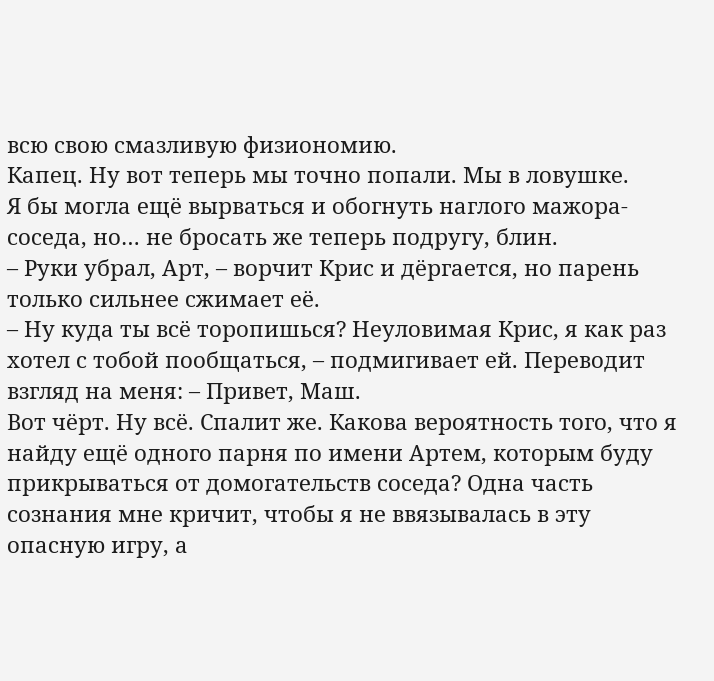всю свою смазливую физиономию.
Капец. Ну вот теперь мы точно попали. Мы в ловушке.
Я бы могла ещё вырваться и обогнуть наглого мажора-соседа, но… не бросать же теперь подругу, блин.
– Руки убрал, Арт, – ворчит Крис и дёргается, но парень только сильнее сжимает её.
– Ну куда ты всё торопишься? Неуловимая Крис, я как раз хотел с тобой пообщаться, – подмигивает ей. Переводит взгляд на меня: – Привет, Маш.
Вот чёрт. Ну всё. Спалит же. Какова вероятность того, что я найду ещё одного парня по имени Артем, которым буду прикрываться от домогательств соседа? Одна часть сознания мне кричит, чтобы я не ввязывалась в эту опасную игру, а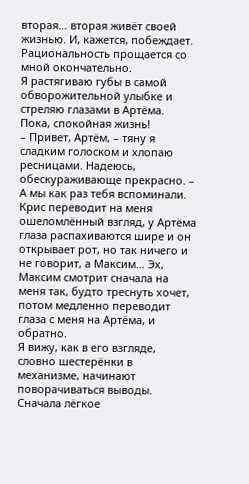вторая… вторая живёт своей жизнью. И, кажется, побеждает. Рациональность прощается со мной окончательно.
Я растягиваю губы в самой обворожительной улыбке и стреляю глазами в Артёма.
Пока, спокойная жизнь!
– Привет, Артём, – тяну я сладким голоском и хлопаю ресницами. Надеюсь, обескураживающе прекрасно. – А мы как раз тебя вспоминали.
Крис переводит на меня ошеломлённый взгляд, у Артёма глаза распахиваются шире и он открывает рот, но так ничего и не говорит, а Максим… Эх, Максим смотрит сначала на меня так, будто треснуть хочет, потом медленно переводит глаза с меня на Артёма, и обратно.
Я вижу, как в его взгляде, словно шестерёнки в механизме, начинают поворачиваться выводы. Сначала лёгкое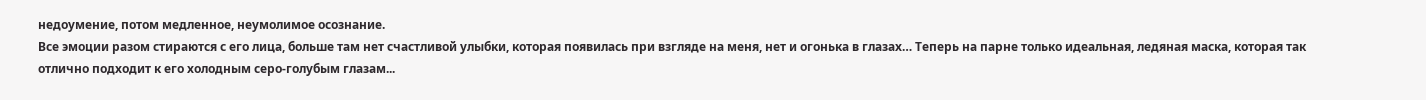недоумение, потом медленное, неумолимое осознание.
Все эмоции разом стираются с его лица, больше там нет счастливой улыбки, которая появилась при взгляде на меня, нет и огонька в глазах… Теперь на парне только идеальная, ледяная маска, которая так отлично подходит к его холодным серо-голубым глазам...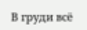В груди всё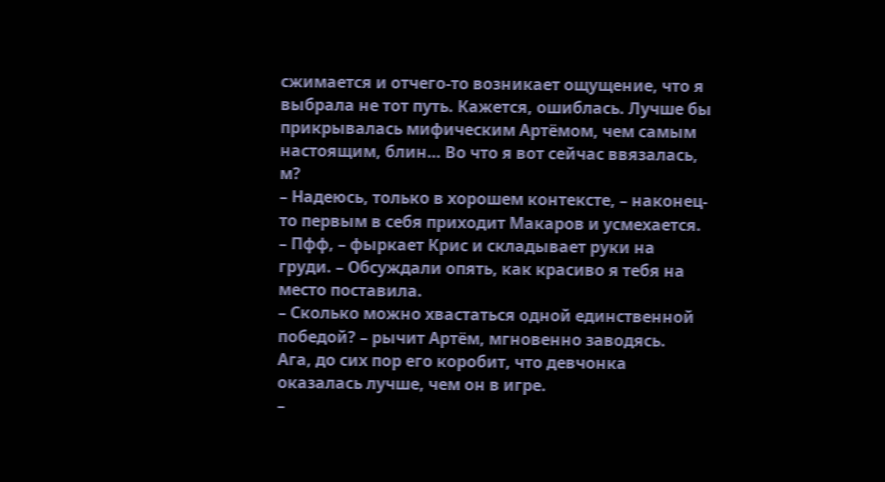сжимается и отчего-то возникает ощущение, что я выбрала не тот путь. Кажется, ошиблась. Лучше бы прикрывалась мифическим Артёмом, чем самым настоящим, блин… Во что я вот сейчас ввязалась, м?
– Надеюсь, только в хорошем контексте, – наконец-то первым в себя приходит Макаров и усмехается.
– Пфф, – фыркает Крис и складывает руки на груди. – Обсуждали опять, как красиво я тебя на место поставила.
– Сколько можно хвастаться одной единственной победой? – рычит Артём, мгновенно заводясь.
Ага, до сих пор его коробит, что девчонка оказалась лучше, чем он в игре.
–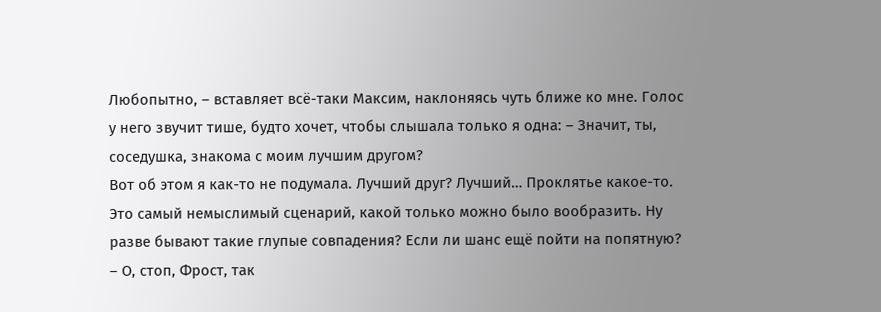Любопытно, – вставляет всё-таки Максим, наклоняясь чуть ближе ко мне. Голос у него звучит тише, будто хочет, чтобы слышала только я одна: – Значит, ты, соседушка, знакома с моим лучшим другом?
Вот об этом я как-то не подумала. Лучший друг? Лучший… Проклятье какое-то. Это самый немыслимый сценарий, какой только можно было вообразить. Ну разве бывают такие глупые совпадения? Если ли шанс ещё пойти на попятную?
– О, стоп, Фрост, так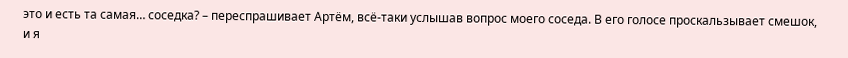это и есть та самая… соседка? – переспрашивает Артём, всё-таки услышав вопрос моего соседа. В его голосе проскальзывает смешок, и я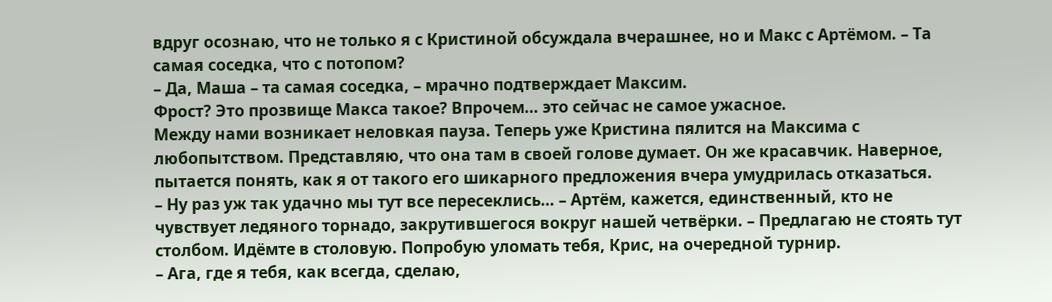вдруг осознаю, что не только я с Кристиной обсуждала вчерашнее, но и Макс с Артёмом. – Та самая соседка, что с потопом?
– Да, Маша – та самая соседка, – мрачно подтверждает Максим.
Фрост? Это прозвище Макса такое? Впрочем… это сейчас не самое ужасное.
Между нами возникает неловкая пауза. Теперь уже Кристина пялится на Максима с любопытством. Представляю, что она там в своей голове думает. Он же красавчик. Наверное, пытается понять, как я от такого его шикарного предложения вчера умудрилась отказаться.
– Ну раз уж так удачно мы тут все пересеклись… – Артём, кажется, единственный, кто не чувствует ледяного торнадо, закрутившегося вокруг нашей четвёрки. – Предлагаю не стоять тут столбом. Идёмте в столовую. Попробую уломать тебя, Крис, на очередной турнир.
– Ага, где я тебя, как всегда, сделаю,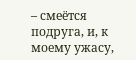– смеётся подруга, и, к моему ужасу,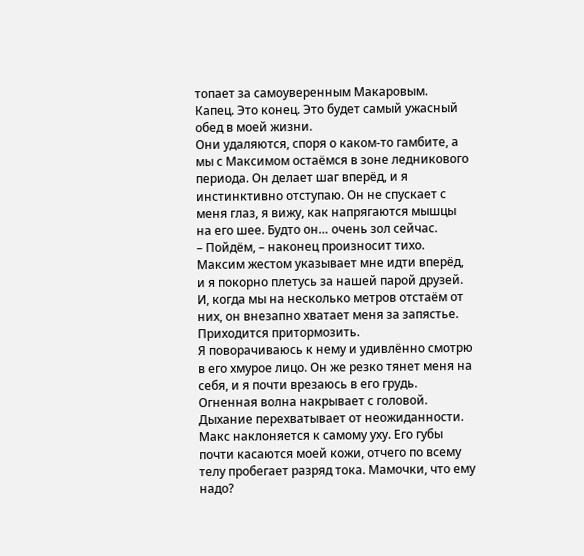топает за самоуверенным Макаровым.
Капец. Это конец. Это будет самый ужасный обед в моей жизни.
Они удаляются, споря о каком-то гамбите, а мы с Максимом остаёмся в зоне ледникового периода. Он делает шаг вперёд, и я инстинктивно отступаю. Он не спускает с меня глаз, я вижу, как напрягаются мышцы на его шее. Будто он… очень зол сейчас.
– Пойдём, – наконец произносит тихо.
Максим жестом указывает мне идти вперёд, и я покорно плетусь за нашей парой друзей. И, когда мы на несколько метров отстаём от них, он внезапно хватает меня за запястье. Приходится притормозить.
Я поворачиваюсь к нему и удивлённо смотрю в его хмурое лицо. Он же резко тянет меня на себя, и я почти врезаюсь в его грудь. Огненная волна накрывает с головой. Дыхание перехватывает от неожиданности.
Макс наклоняется к самому уху. Его губы почти касаются моей кожи, отчего по всему телу пробегает разряд тока. Мамочки, что ему надо?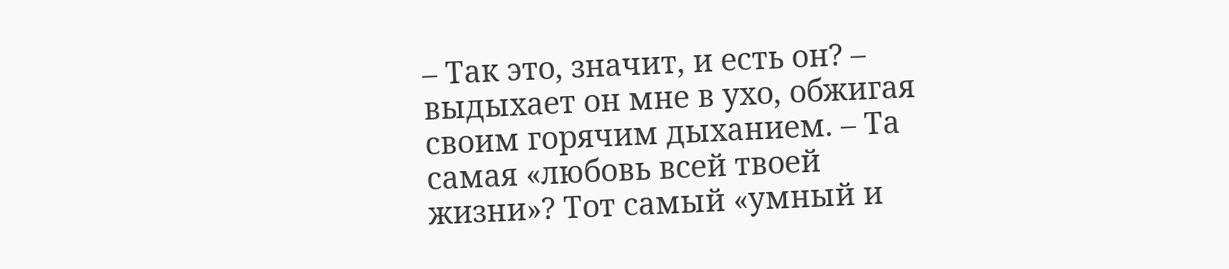– Так это, значит, и есть он? – выдыхает он мне в ухо, обжигая своим горячим дыханием. – Та самая «любовь всей твоей жизни»? Тот самый «умный и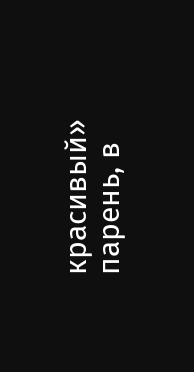красивый» парень, в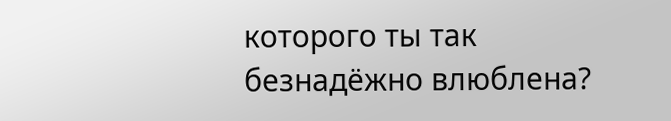которого ты так безнадёжно влюблена?